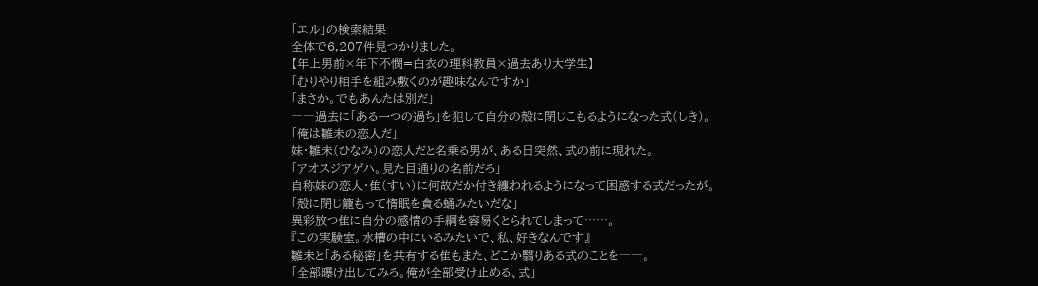「エル」の検索結果
全体で6,207件見つかりました。
【年上男前×年下不憫=白衣の理科教員×過去あり大学生】
「むりやり相手を組み敷くのが趣味なんですか」
「まさか。でもあんたは別だ」
――過去に「ある一つの過ち」を犯して自分の殻に閉じこもるようになった式(しき)。
「俺は雛未の恋人だ」
妹・雛未(ひなみ)の恋人だと名乗る男が、ある日突然、式の前に現れた。
「アオスジアゲハ。見た目通りの名前だろ」
自称妹の恋人・隹(すい)に何故だか付き纏われるようになって困惑する式だったが。
「殻に閉じ籠もって惰眠を貪る蛹みたいだな」
異彩放つ隹に自分の感情の手綱を容易くとられてしまって⋯⋯。
『この実験室。水槽の中にいるみたいで、私、好きなんです』
雛未と「ある秘密」を共有する隹もまた、どこか翳りある式のことを――。
「全部曝け出してみろ。俺が全部受け止める、式」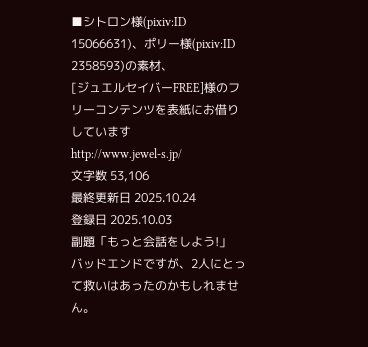■シトロン様(pixiv:ID 15066631)、ポリー様(pixiv:ID 2358593)の素材、
[ジュエルセイバーFREE]様のフリーコンテンツを表紙にお借りしています
http://www.jewel-s.jp/
文字数 53,106
最終更新日 2025.10.24
登録日 2025.10.03
副題「もっと会話をしよう!」
バッドエンドですが、2人にとって救いはあったのかもしれません。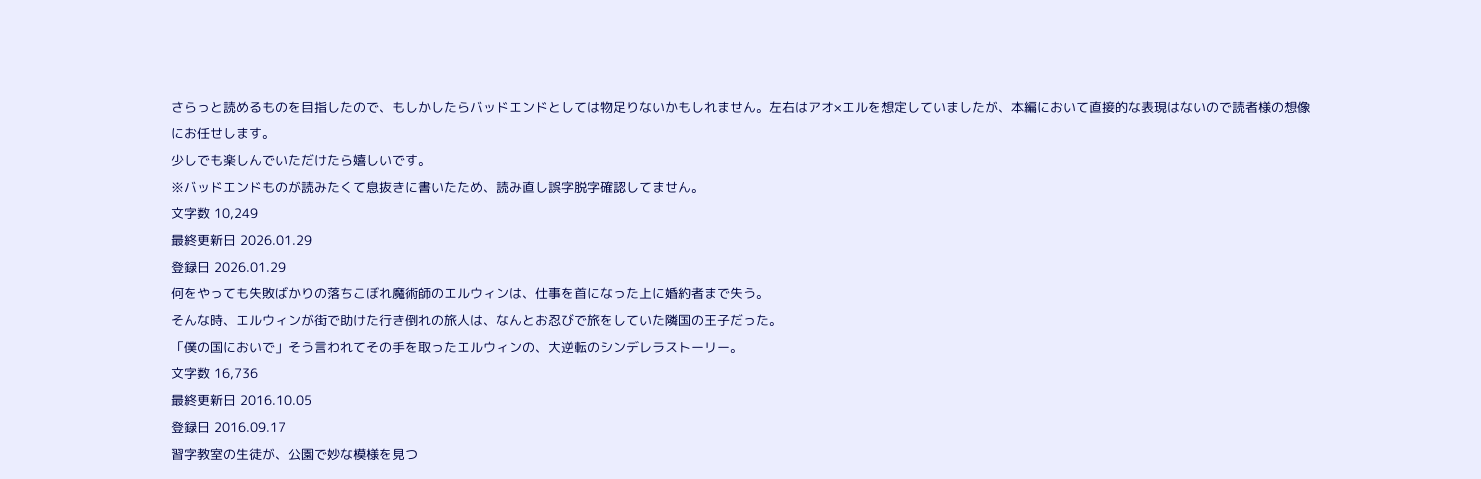さらっと読めるものを目指したので、もしかしたらバッドエンドとしては物足りないかもしれません。左右はアオ×エルを想定していましたが、本編において直接的な表現はないので読者様の想像にお任せします。
少しでも楽しんでいただけたら嬉しいです。
※バッドエンドものが読みたくて息抜きに書いたため、読み直し誤字脱字確認してません。
文字数 10,249
最終更新日 2026.01.29
登録日 2026.01.29
何をやっても失敗ばかりの落ちこぼれ魔術師のエルウィンは、仕事を首になった上に婚約者まで失う。
そんな時、エルウィンが街で助けた行き倒れの旅人は、なんとお忍びで旅をしていた隣国の王子だった。
「僕の国においで」そう言われてその手を取ったエルウィンの、大逆転のシンデレラストーリー。
文字数 16,736
最終更新日 2016.10.05
登録日 2016.09.17
習字教室の生徒が、公園で妙な模様を見つ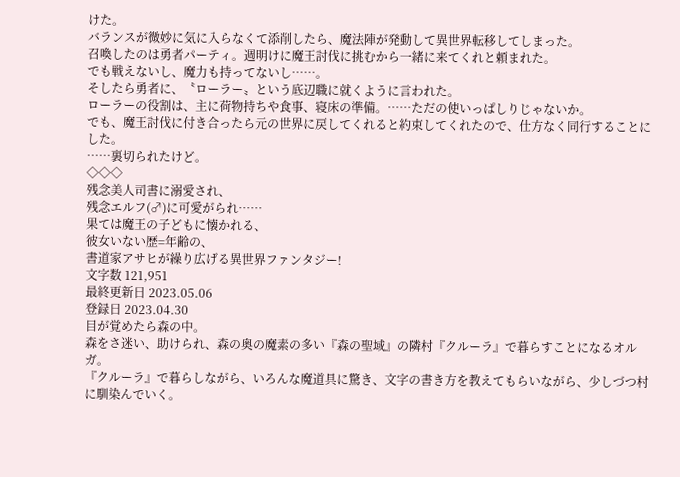けた。
バランスが微妙に気に入らなくて添削したら、魔法陣が発動して異世界転移してしまった。
召喚したのは勇者パーティ。週明けに魔王討伐に挑むから一緒に来てくれと頼まれた。
でも戦えないし、魔力も持ってないし……。
そしたら勇者に、〝ローラー〟という底辺職に就くように言われた。
ローラーの役割は、主に荷物持ちや食事、寝床の準備。……ただの使いっぱしりじゃないか。
でも、魔王討伐に付き合ったら元の世界に戻してくれると約束してくれたので、仕方なく同行することにした。
……裏切られたけど。
◇◇◇
残念美人司書に溺愛され、
残念エルフ(♂)に可愛がられ……
果ては魔王の子どもに懐かれる、
彼女いない歴=年齢の、
書道家アサヒが繰り広げる異世界ファンタジー!
文字数 121,951
最終更新日 2023.05.06
登録日 2023.04.30
目が覚めたら森の中。
森をさ迷い、助けられ、森の奥の魔素の多い『森の聖域』の隣村『クルーラ』で暮らすことになるオルガ。
『クルーラ』で暮らしながら、いろんな魔道具に驚き、文字の書き方を教えてもらいながら、少しづつ村に馴染んでいく。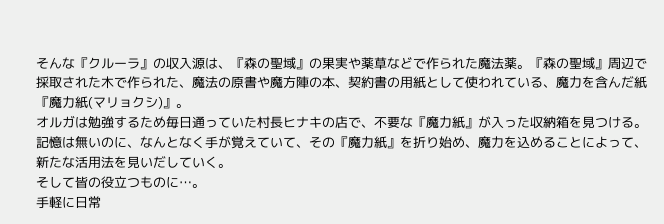そんな『クルーラ』の収入源は、『森の聖域』の果実や薬草などで作られた魔法薬。『森の聖域』周辺で採取された木で作られた、魔法の原書や魔方陣の本、契約書の用紙として使われている、魔力を含んだ紙『魔力紙(マリョクシ)』。
オルガは勉強するため毎日通っていた村長ヒナキの店で、不要な『魔力紙』が入った収納箱を見つける。
記憶は無いのに、なんとなく手が覚えていて、その『魔力紙』を折り始め、魔力を込めることによって、新たな活用法を見いだしていく。
そして皆の役立つものに…。
手軽に日常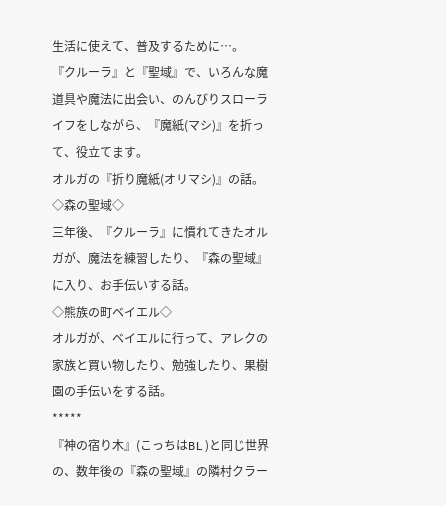生活に使えて、普及するために…。
『クルーラ』と『聖域』で、いろんな魔道具や魔法に出会い、のんびりスローライフをしながら、『魔紙(マシ)』を折って、役立てます。
オルガの『折り魔紙(オリマシ)』の話。
◇森の聖域◇
三年後、『クルーラ』に慣れてきたオルガが、魔法を練習したり、『森の聖域』に入り、お手伝いする話。
◇熊族の町ベイエル◇
オルガが、ベイエルに行って、アレクの家族と買い物したり、勉強したり、果樹園の手伝いをする話。
*****
『神の宿り木』(こっちはBL )と同じ世界の、数年後の『森の聖域』の隣村クラー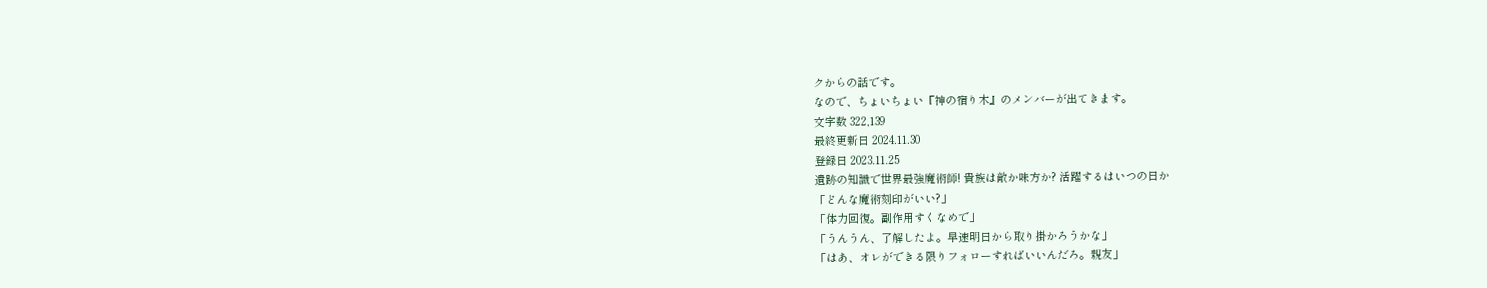クからの話です。
なので、ちょいちょい『神の宿り木』のメンバーが出てきます。
文字数 322,139
最終更新日 2024.11.30
登録日 2023.11.25
遺跡の知識で世界最強魔術師! 貴族は敵か味方か? 活躍するはいつの日か
「どんな魔術刻印がいい?」
「体力回復。副作用すくなめで」
「うんうん、了解したよ。早速明日から取り掛かろうかな」
「はあ、オレができる限りフォローすればいいんだろ。親友」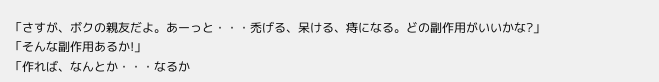「さすが、ボクの親友だよ。あーっと・・・禿げる、呆ける、痔になる。どの副作用がいいかな?」
「そんな副作用あるか!」
「作れば、なんとか・・・なるか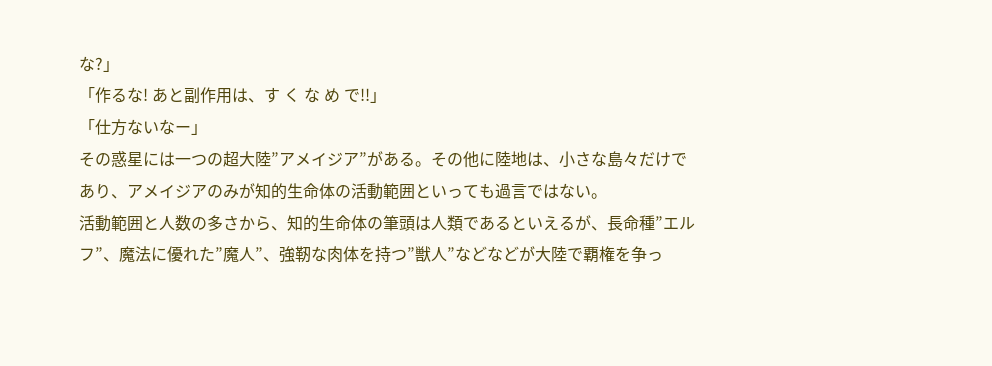な?」
「作るな! あと副作用は、す く な め で!!」
「仕方ないなー」
その惑星には一つの超大陸”アメイジア”がある。その他に陸地は、小さな島々だけであり、アメイジアのみが知的生命体の活動範囲といっても過言ではない。
活動範囲と人数の多さから、知的生命体の筆頭は人類であるといえるが、長命種”エルフ”、魔法に優れた”魔人”、強靭な肉体を持つ”獣人”などなどが大陸で覇権を争っ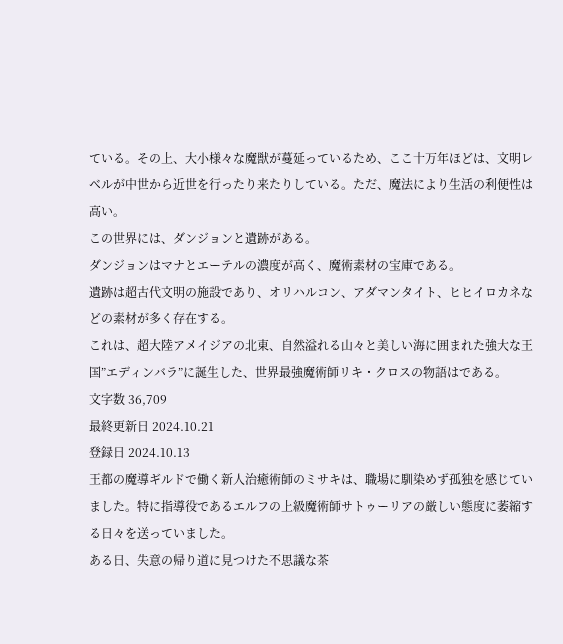ている。その上、大小様々な魔獣が蔓延っているため、ここ十万年ほどは、文明レベルが中世から近世を行ったり来たりしている。ただ、魔法により生活の利便性は高い。
この世界には、ダンジョンと遺跡がある。
ダンジョンはマナとエーテルの濃度が高く、魔術素材の宝庫である。
遺跡は超古代文明の施設であり、オリハルコン、アダマンタイト、ヒヒイロカネなどの素材が多く存在する。
これは、超大陸アメイジアの北東、自然溢れる山々と美しい海に囲まれた強大な王国”エディンバラ”に誕生した、世界最強魔術師リキ・クロスの物語はである。
文字数 36,709
最終更新日 2024.10.21
登録日 2024.10.13
王都の魔導ギルドで働く新人治癒術師のミサキは、職場に馴染めず孤独を感じていました。特に指導役であるエルフの上級魔術師サトゥーリアの厳しい態度に萎縮する日々を送っていました。
ある日、失意の帰り道に見つけた不思議な茶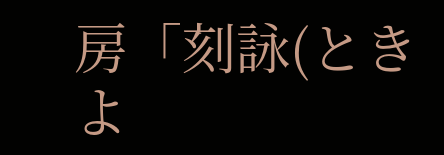房「刻詠(ときよ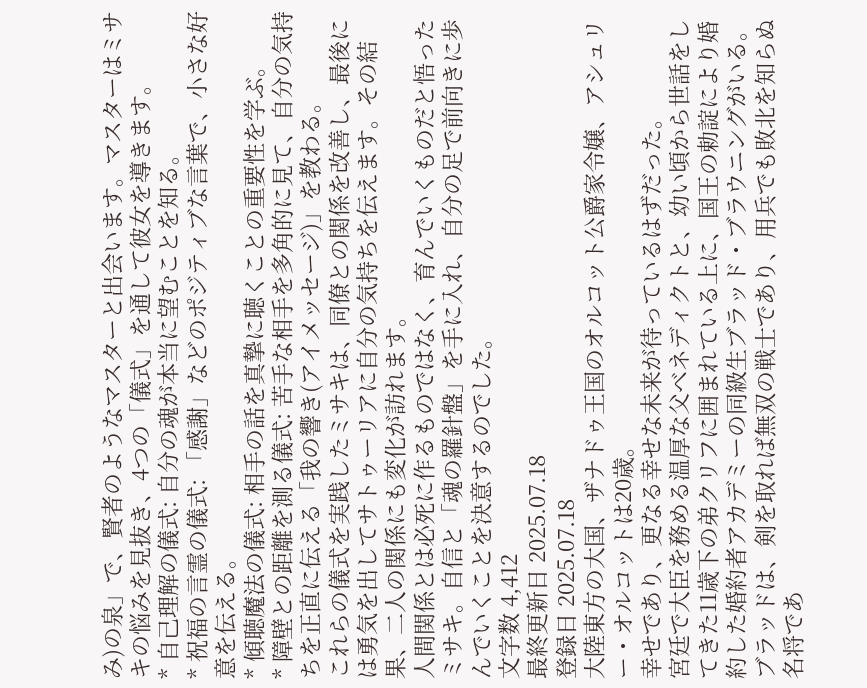み)の泉」で、賢者のようなマスターと出会います。マスターはミサキの悩みを見抜き、4つの「儀式」を通して彼女を導きます。
* 自己理解の儀式: 自分の魂が本当に望むことを知る。
* 祝福の言霊の儀式: 「感謝」などのポジティブな言葉で、小さな好意を伝える。
* 傾聴魔法の儀式: 相手の話を真摯に聴くことの重要性を学ぶ。
* 障壁との距離を測る儀式: 苦手な相手を多角的に見て、自分の気持ちを正直に伝える「我の響き(アイメッセージ)」を教わる。
これらの儀式を実践したミサキは、同僚との関係を改善し、最後には勇気を出してサトゥーリアに自分の気持ちを伝えます。その結果、二人の関係にも変化が訪れます。
人間関係とは必死に作るものではなく、育んでいくものだと悟ったミサキ。自信と「魂の羅針盤」を手に入れ、自分の足で前向きに歩んでいくことを決意するのでした。
文字数 4,412
最終更新日 2025.07.18
登録日 2025.07.18
大陸東方の大国、ザナドゥ王国のオルコット公爵家令嬢、アシュリー・オルコットは20歳。
幸せであり、更なる幸せな未来が待っているはずだった。
宮廷で大臣を務める温厚な父ベネディクトと、幼い頃から世話をしてきた11歳下の弟クリフに囲まれている上に、国王の勅諚により婚約した婚約者アカデミーの同級生ブラッド・ブラウニングがいる。
ブラッドは、剣を取れば無双の戦士であり、用兵でも敗北を知らぬ名将であ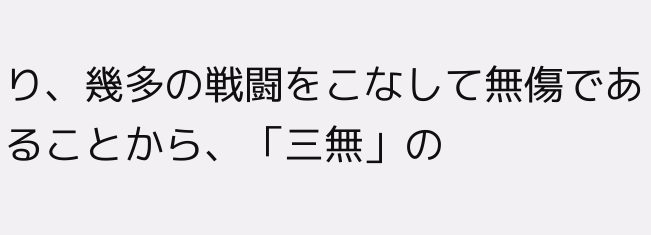り、幾多の戦闘をこなして無傷であることから、「三無」の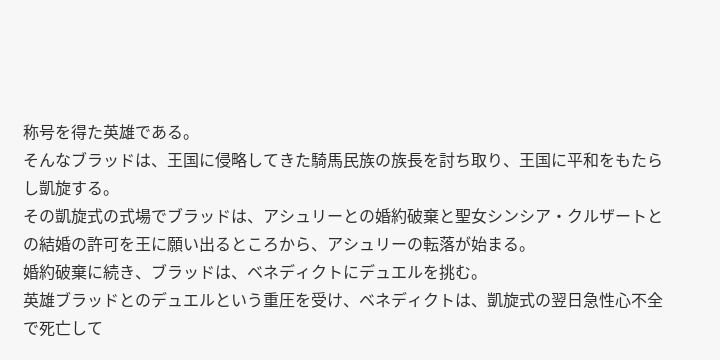称号を得た英雄である。
そんなブラッドは、王国に侵略してきた騎馬民族の族長を討ち取り、王国に平和をもたらし凱旋する。
その凱旋式の式場でブラッドは、アシュリーとの婚約破棄と聖女シンシア・クルザートとの結婚の許可を王に願い出るところから、アシュリーの転落が始まる。
婚約破棄に続き、ブラッドは、ベネディクトにデュエルを挑む。
英雄ブラッドとのデュエルという重圧を受け、ベネディクトは、凱旋式の翌日急性心不全で死亡して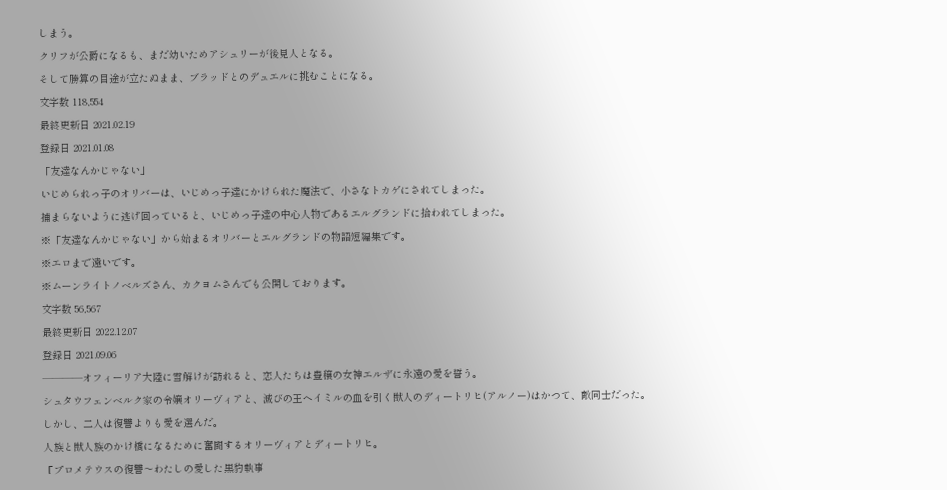しまう。
クリフが公爵になるも、まだ幼いためアシュリーが後見人となる。
そして勝算の目途が立たぬまま、ブラッドとのデュエルに挑むことになる。
文字数 118,554
最終更新日 2021.02.19
登録日 2021.01.08
「友達なんかじゃない」
いじめられっ子のオリバーは、いじめっ子達にかけられた魔法で、小さなトカゲにされてしまった。
捕まらないように逃げ回っていると、いじめっ子達の中心人物であるエルグランドに拾われてしまった。
※「友達なんかじゃない」から始まるオリバーとエルグランドの物語短編集です。
※エロまで遠いです。
※ムーンライトノベルズさん、カクヨムさんでも公開しております。
文字数 56,567
最終更新日 2022.12.07
登録日 2021.09.06
――――オフィーリア大陸に雪解けが訪れると、恋人たちは豊穣の女神エルザに永遠の愛を誓う。
シュタウフェンベルク家の令嬢オリーヴィアと、滅びの王ヘイミルの血を引く獣人のディートリヒ(アルノー)はかつて、敵同士だった。
しかし、二人は復讐よりも愛を選んだ。
人族と獣人族のかけ橋になるために奮闘するオリーヴィアとディートリヒ。
『プロメテウスの復讐〜わたしの愛した黒豹執事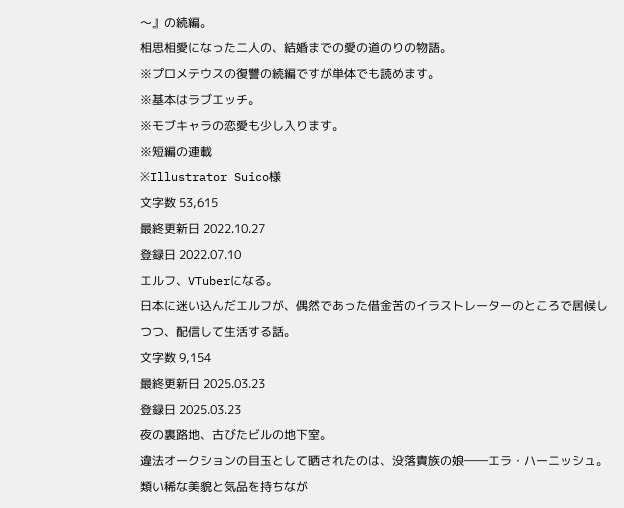〜』の続編。
相思相愛になった二人の、結婚までの愛の道のりの物語。
※プロメテウスの復讐の続編ですが単体でも読めます。
※基本はラブエッチ。
※モブキャラの恋愛も少し入ります。
※短編の連載
※Illustrator Suico様
文字数 53,615
最終更新日 2022.10.27
登録日 2022.07.10
エルフ、VTuberになる。
日本に迷い込んだエルフが、偶然であった借金苦のイラストレーターのところで居候しつつ、配信して生活する話。
文字数 9,154
最終更新日 2025.03.23
登録日 2025.03.23
夜の裏路地、古びたビルの地下室。
違法オークションの目玉として晒されたのは、没落貴族の娘――エラ・ハーニッシュ。
類い稀な美貌と気品を持ちなが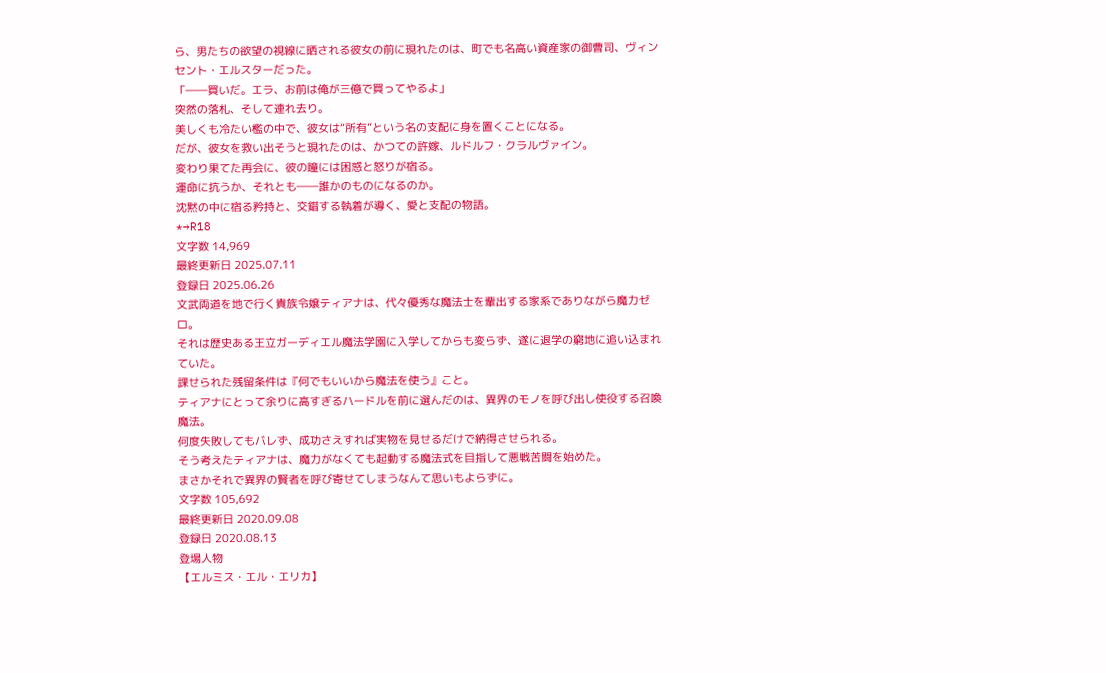ら、男たちの欲望の視線に晒される彼女の前に現れたのは、町でも名高い資産家の御曹司、ヴィンセント・エルスターだった。
「――買いだ。エラ、お前は俺が三億で買ってやるよ」
突然の落札、そして連れ去り。
美しくも冷たい檻の中で、彼女は“所有”という名の支配に身を置くことになる。
だが、彼女を救い出そうと現れたのは、かつての許嫁、ルドルフ・クラルヴァイン。
変わり果てた再会に、彼の瞳には困惑と怒りが宿る。
運命に抗うか、それとも――誰かのものになるのか。
沈黙の中に宿る矜持と、交錯する執着が導く、愛と支配の物語。
*→R18
文字数 14,969
最終更新日 2025.07.11
登録日 2025.06.26
文武両道を地で行く貴族令嬢ティアナは、代々優秀な魔法士を輩出する家系でありながら魔力ゼロ。
それは歴史ある王立ガーディエル魔法学園に入学してからも変らず、遂に退学の窮地に追い込まれていた。
課せられた残留条件は『何でもいいから魔法を使う』こと。
ティアナにとって余りに高すぎるハードルを前に選んだのは、異界のモノを呼び出し使役する召喚魔法。
何度失敗してもバレず、成功さえすれば実物を見せるだけで納得させられる。
そう考えたティアナは、魔力がなくても起動する魔法式を目指して悪戦苦闘を始めた。
まさかそれで異界の賢者を呼び寄せてしまうなんて思いもよらずに。
文字数 105,692
最終更新日 2020.09.08
登録日 2020.08.13
登場人物
【エルミス・エル・エリカ】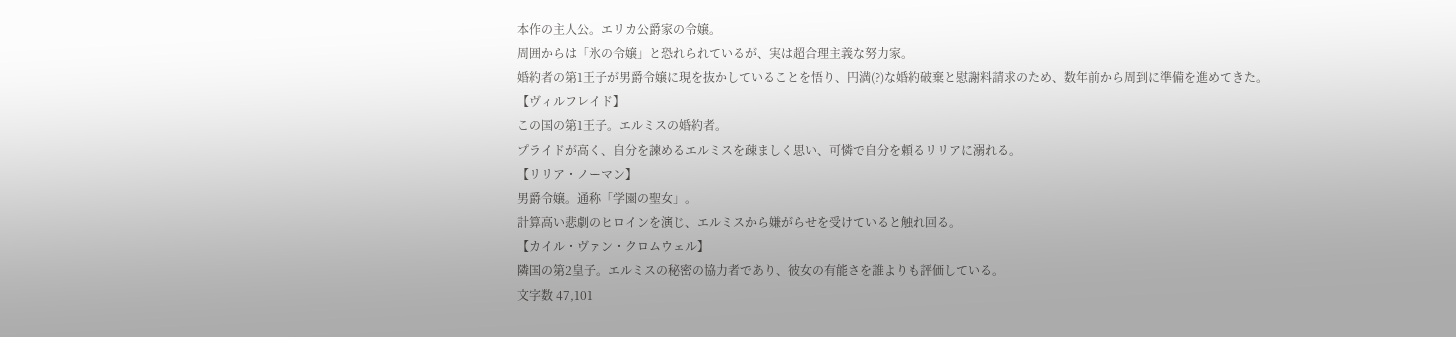本作の主人公。エリカ公爵家の令嬢。
周囲からは「氷の令嬢」と恐れられているが、実は超合理主義な努力家。
婚約者の第1王子が男爵令嬢に現を抜かしていることを悟り、円満(?)な婚約破棄と慰謝料請求のため、数年前から周到に準備を進めてきた。
【ヴィルフレイド】
この国の第1王子。エルミスの婚約者。
プライドが高く、自分を諫めるエルミスを疎ましく思い、可憐で自分を頼るリリアに溺れる。
【リリア・ノーマン】
男爵令嬢。通称「学園の聖女」。
計算高い悲劇のヒロインを演じ、エルミスから嫌がらせを受けていると触れ回る。
【カイル・ヴァン・クロムウェル】
隣国の第2皇子。エルミスの秘密の協力者であり、彼女の有能さを誰よりも評価している。
文字数 47,101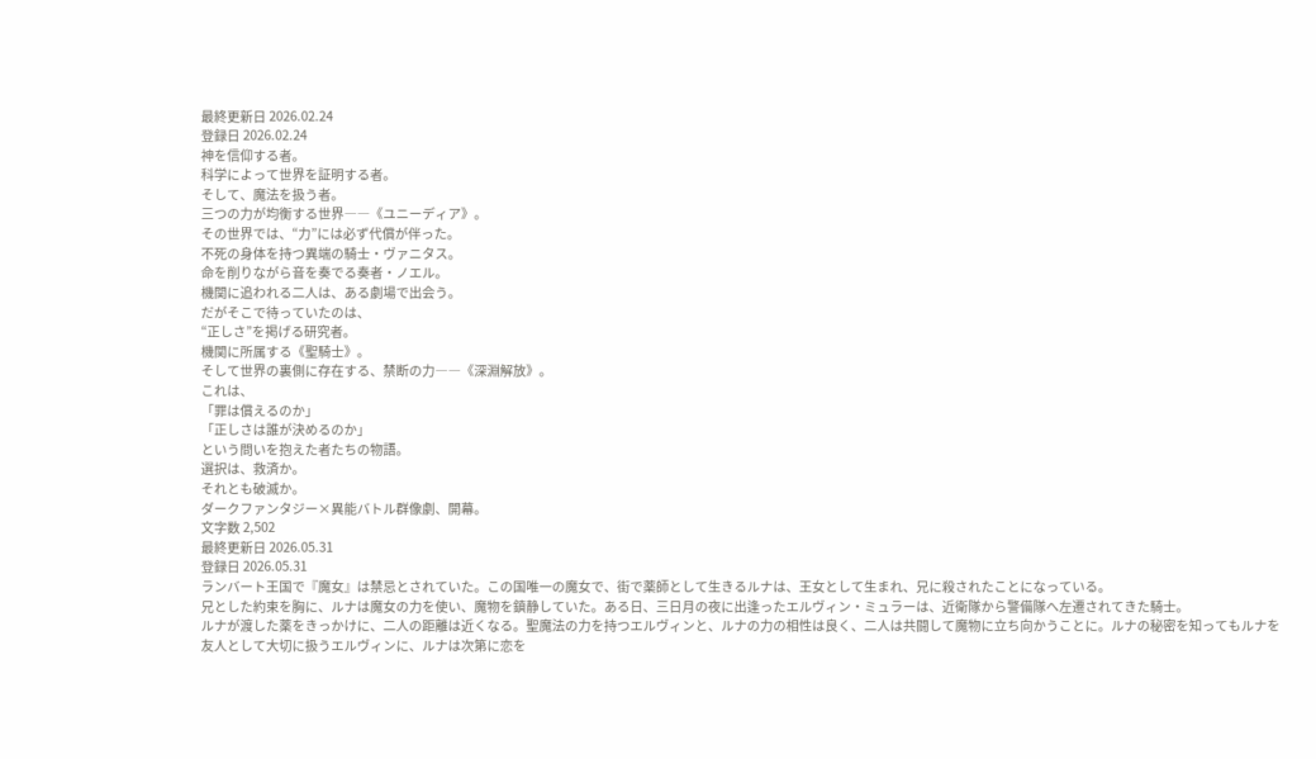最終更新日 2026.02.24
登録日 2026.02.24
神を信仰する者。
科学によって世界を証明する者。
そして、魔法を扱う者。
三つの力が均衡する世界――《ユニーディア》。
その世界では、“力”には必ず代償が伴った。
不死の身体を持つ異端の騎士・ヴァニタス。
命を削りながら音を奏でる奏者・ノエル。
機関に追われる二人は、ある劇場で出会う。
だがそこで待っていたのは、
“正しさ”を掲げる研究者。
機関に所属する《聖騎士》。
そして世界の裏側に存在する、禁断の力――《深淵解放》。
これは、
「罪は償えるのか」
「正しさは誰が決めるのか」
という問いを抱えた者たちの物語。
選択は、救済か。
それとも破滅か。
ダークファンタジー×異能バトル群像劇、開幕。
文字数 2,502
最終更新日 2026.05.31
登録日 2026.05.31
ランバート王国で『魔女』は禁忌とされていた。この国唯一の魔女で、街で薬師として生きるルナは、王女として生まれ、兄に殺されたことになっている。
兄とした約束を胸に、ルナは魔女の力を使い、魔物を鎮静していた。ある日、三日月の夜に出逢ったエルヴィン・ミュラーは、近衛隊から警備隊へ左遷されてきた騎士。
ルナが渡した薬をきっかけに、二人の距離は近くなる。聖魔法の力を持つエルヴィンと、ルナの力の相性は良く、二人は共闘して魔物に立ち向かうことに。ルナの秘密を知ってもルナを友人として大切に扱うエルヴィンに、ルナは次第に恋を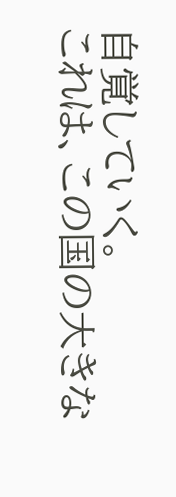自覚していく。
これは、この国の大きな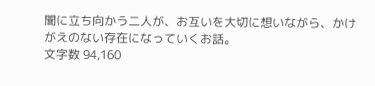闇に立ち向かう二人が、お互いを大切に想いながら、かけがえのない存在になっていくお話。
文字数 94,160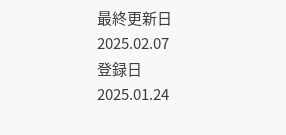最終更新日 2025.02.07
登録日 2025.01.24